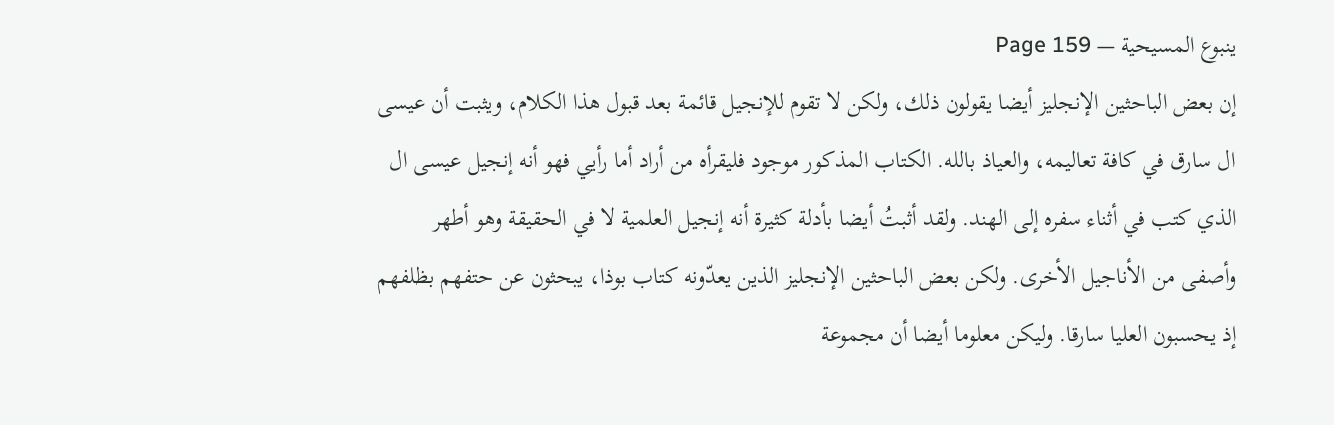ينبوع المسيحية — Page 159
إن بعض الباحثين الإنجليز أيضا يقولون ذلك، ولكن لا تقوم للإنجيل قائمة بعد قبول هذا الكلام، ويثبت أن عيسى ال سارق في كافة تعاليمه، والعياذ بالله. الكتاب المذكور موجود فليقرأه من أراد أما رأيي فهو أنه إنجيل عيسى ال الذي كتب في أثناء سفره إلى الهند. ولقد أثبتُ أيضا بأدلة كثيرة أنه إنجيل العلمية لا في الحقيقة وهو أطهر وأصفى من الأناجيل الأخرى. ولكن بعض الباحثين الإنجليز الذين يعدّونه كتاب بوذا، يبحثون عن حتفهم بظلفهم إذ يحسبون العليا سارقا. وليكن معلوما أيضا أن مجموعة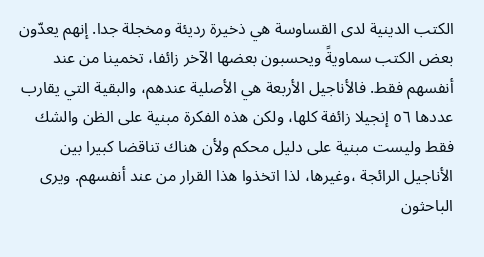الكتب الدينية لدى القساوسة هي ذخيرة رديئة ومخجلة جدا. إنهم يعدّون بعض الكتب سماويةً ويحسبون بعضها الآخر زائفا، تخمينا من عند أنفسهم فقط. فالأناجيل الأربعة هي الأصلية عندهم، والبقية التي يقارب عددها ٥٦ إنجيلا زائفة كلها، ولكن هذه الفكرة مبنية على الظن والشك فقط وليست مبنية على دليل محكم ولأن هناك تناقضا كبيرا بين الأناجيل الرائجة ،وغيرها، لذا اتخذوا هذا القرار من عند أنفسهم. ويرى الباحثون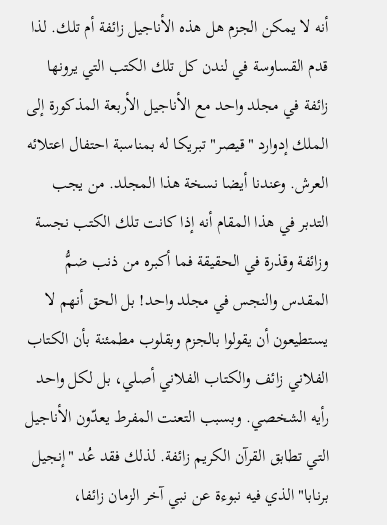أنه لا يمكن الجزم هل هذه الأناجيل زائفة أم تلك. لذا قدم القساوسة في لندن كل تلك الكتب التي يرونها زائفة في مجلد واحد مع الأناجيل الأربعة المذكورة إلى الملك إدوارد "قيصر" تبريكا له بمناسبة احتفال اعتلائه العرش. وعندنا أيضا نسخة هذا المجلد. من يجب التدبر في هذا المقام أنه إذا كانت تلك الكتب نجسة وزائفة وقذرة في الحقيقة فما أكبره من ذنب ضمُّ المقدس والنجس في مجلد واحد! بل الحق أنهم لا يستطيعون أن يقولوا بالجزم وبقلوب مطمئنة بأن الكتاب الفلاني زائف والكتاب الفلاني أصلي، بل لكل واحد رأيه الشخصي. وبسبب التعنت المفرط يعدّون الأناجيل التي تطابق القرآن الكريم زائفة. لذلك فقد عُد "إنجيل برنابا" الذي فيه نبوءة عن نبي آخر الزمان زائفا،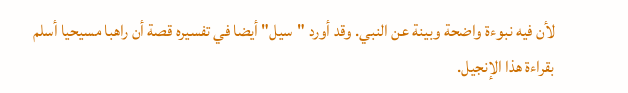لأن فيه نبوءة واضحة وبينة عن النبي. وقد أورد "سيل" أيضا في تفسيره قصة أن راهبا مسيحيا أسلم بقراءة هذا الإنجيل.